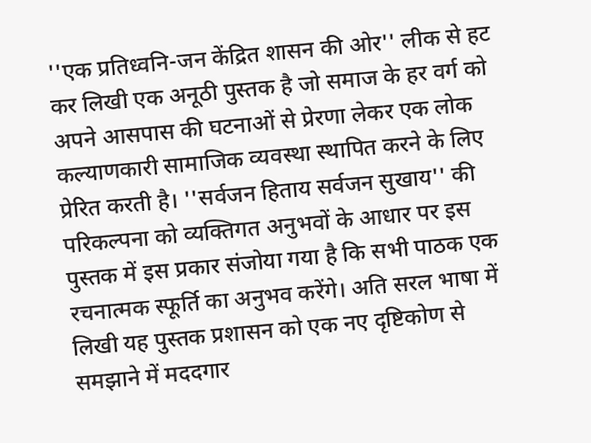''एक प्रतिध्वनि-जन केंद्रित शासन की ओर'' लीक से हट कर लिखी एक अनूठी पुस्तक है जो समाज के हर वर्ग को अपने आसपास की घटनाओं से प्रेरणा लेकर एक लोक कल्याणकारी सामाजिक व्यवस्था स्थापित करने के लिए प्रेरित करती है। ''सर्वजन हिताय सर्वजन सुखाय'' की परिकल्पना को व्यक्तिगत अनुभवों के आधार पर इस पुस्तक में इस प्रकार संजोया गया है कि सभी पाठक एक रचनात्मक स्फूर्ति का अनुभव करेंगे। अति सरल भाषा में लिखी यह पुस्तक प्रशासन को एक नए दृष्टिकोण से समझाने में मददगार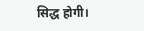सिद्ध होगी।